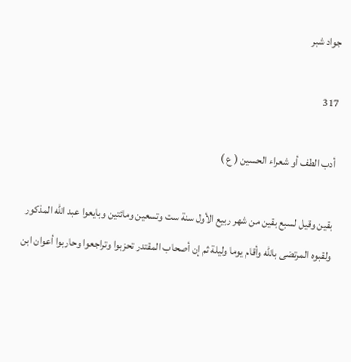جواد شبر

317

أدب الطف أو شعراء الحسين ( ع )

بقين وقيل لسبع بقين من شهر ربيع الأول سنة ست وتسعين ومائتين وبايعوا عبد اللّه المذكور ولقبوه المرتضى باللّه وأقام يوما وليلة ثم إن أصحاب المقتدر تحزبوا وتراجعوا وحاربوا أعوان ابن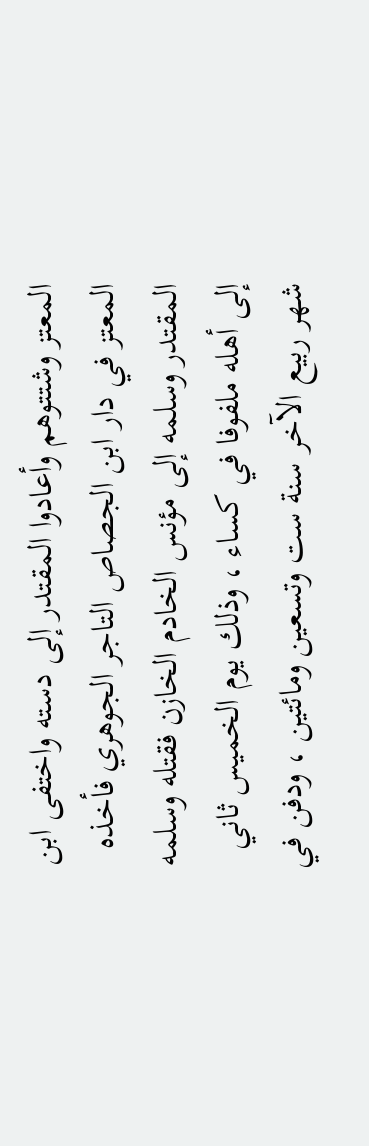المعتز وشتتوهم وأعادوا المقتدر إلى دسته واختفى ابن المعتز في دار ابن الجصاص التاجر الجوهري فأخذه المقتدر وسلمه إلى مؤنس الخادم الخازن فقتله وسلمه إلى أهله ملفوفا في كساء ، وذلك يوم الخميس ثاني شهر ربيع الآخر سنة ست وتسعين ومائتين ، ودفن في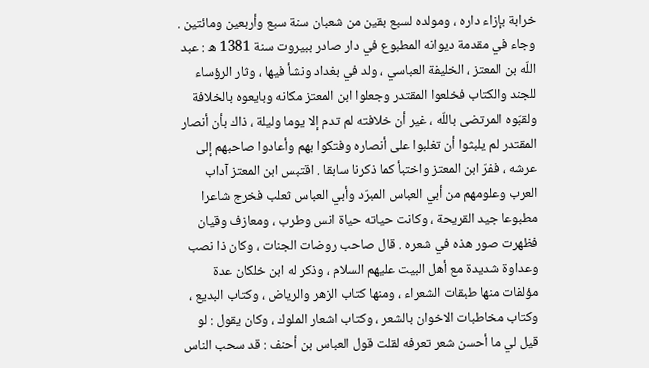خرابة بإزاء داره ، ومولده لسبع بقين من شعبان سنة سبع وأربعين ومائتين . وجاء في مقدمة ديوانه المطبوع في دار صادر ببيروت سنة 1381 ه : عبد اللّه بن المعتز ، الخليفة العباسي ، ولد في بغداد ونشأ فيها ، وثار الرؤساء للجند والكتاب فخلعوا المقتدر وجعلوا ابن المعتز مكانه وبايعوه بالخلافة ولقبّوه المرتضى باللّه ، غير أن خلافته لم تدم إلا يوما وليلة ، ذاك بأن أنصار المقتدر لم يلبثوا أن تغلبوا على أنصاره وفتكوا بهم وأعادوا صاحبهم إلى عرشه ، ففرّ ابن المعتز واختبأ كما ذكرنا سابقا . اقتبس ابن المعتز آداب العرب وعلومهم من أبي العباس المبرّد وأبي العباس ثعلب فخرج شاعرا مطبوعا جيد القريحة ، وكانت حياته حياة انس وطرب ، ومعازف وقيان فظهرت صور هذه في شعره . قال صاحب روضات الجنات ، وكان ذا نصب وعداوة شديدة مع أهل البيت عليهم السلام ، وذكر له ابن خلكان عدة مؤلفات منها طبقات الشعراء ، ومنها كتاب الزهر والرياض ، وكتاب البديع ، وكتاب مخاطبات الاخوان بالشعر ، وكتاب اشعار الملوك ، وكان يقول : لو قيل لي ما أحسن شعر تعرفه لقلت قول العباس بن أحنف : قد سحب الناس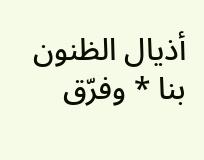أذيال الظنون بنا * وفرّق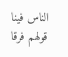الناس فينا قولهم فرقا